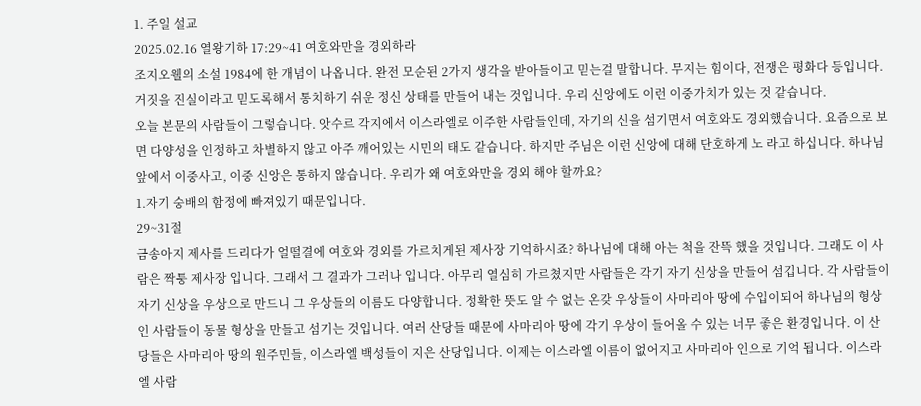1. 주일 설교
2025.02.16 열왕기하 17:29~41 여호와만을 경외하라
조지오웰의 소설 1984에 한 개념이 나옵니다. 완전 모순된 2가지 생각을 받아들이고 믿는걸 말합니다. 무지는 힘이다, 전쟁은 평화다 등입니다. 거짓을 진실이라고 믿도록해서 통치하기 쉬운 정신 상태를 만들어 내는 것입니다. 우리 신앙에도 이런 이중가치가 있는 것 같습니다.
오늘 본문의 사람들이 그렇습니다. 앗수르 각지에서 이스라엘로 이주한 사람들인데, 자기의 신을 섬기면서 여호와도 경외했습니다. 요즘으로 보면 다양성을 인정하고 차별하지 않고 아주 깨어있는 시민의 태도 같습니다. 하지만 주님은 이런 신앙에 대해 단호하게 노 라고 하십니다. 하나님 앞에서 이중사고, 이중 신앙은 통하지 않습니다. 우리가 왜 여호와만을 경외 해야 할까요?
1.자기 숭배의 함정에 빠져있기 때문입니다.
29~31절
금송아지 제사를 드리다가 얼떨결에 여호와 경외를 가르치게된 제사장 기억하시죠? 하나님에 대해 아는 척을 잔뜩 했을 것입니다. 그래도 이 사람은 짝퉁 제사장 입니다. 그래서 그 결과가 그러나 입니다. 아무리 열심히 가르쳤지만 사람들은 각기 자기 신상을 만들어 섬깁니다. 각 사람들이 자기 신상을 우상으로 만드니 그 우상들의 이름도 다양합니다. 정확한 뜻도 알 수 없는 온갖 우상들이 사마리아 땅에 수입이되어 하나님의 형상인 사람들이 동물 형상을 만들고 섬기는 것입니다. 여러 산당들 때문에 사마리아 땅에 각기 우상이 들어올 수 있는 너무 좋은 환경입니다. 이 산당들은 사마리아 땅의 원주민들, 이스라엘 백성들이 지은 산당입니다. 이제는 이스라엘 이름이 없어지고 사마리아 인으로 기억 됩니다. 이스라엘 사람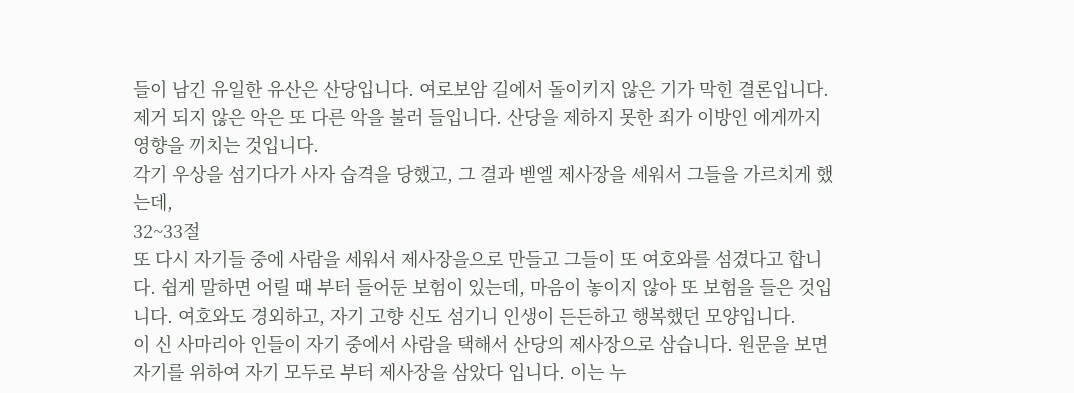들이 남긴 유일한 유산은 산당입니다. 여로보암 길에서 돌이키지 않은 기가 막힌 결론입니다. 제거 되지 않은 악은 또 다른 악을 불러 들입니다. 산당을 제하지 못한 죄가 이방인 에게까지 영향을 끼치는 것입니다.
각기 우상을 섬기다가 사자 습격을 당했고, 그 결과 벧엘 제사장을 세워서 그들을 가르치게 했는데,
32~33절
또 다시 자기들 중에 사람을 세워서 제사장을으로 만들고 그들이 또 여호와를 섬겼다고 합니다. 쉽게 말하면 어릴 때 부터 들어둔 보험이 있는데, 마음이 놓이지 않아 또 보험을 들은 것입니다. 여호와도 경외하고, 자기 고향 신도 섬기니 인생이 든든하고 행복했던 모양입니다.
이 신 사마리아 인들이 자기 중에서 사람을 택해서 산당의 제사장으로 삼습니다. 원문을 보면 자기를 위하여 자기 모두로 부터 제사장을 삼았다 입니다. 이는 누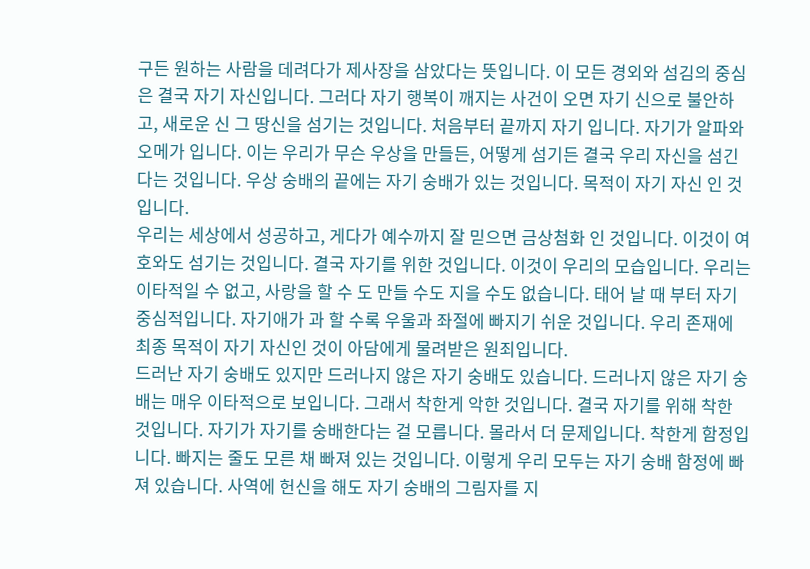구든 원하는 사람을 데려다가 제사장을 삼았다는 뜻입니다. 이 모든 경외와 섬김의 중심은 결국 자기 자신입니다. 그러다 자기 행복이 깨지는 사건이 오면 자기 신으로 불안하고, 새로운 신 그 땅신을 섬기는 것입니다. 처음부터 끝까지 자기 입니다. 자기가 알파와 오메가 입니다. 이는 우리가 무슨 우상을 만들든, 어떻게 섬기든 결국 우리 자신을 섬긴 다는 것입니다. 우상 숭배의 끝에는 자기 숭배가 있는 것입니다. 목적이 자기 자신 인 것입니다.
우리는 세상에서 성공하고, 게다가 예수까지 잘 믿으면 금상첨화 인 것입니다. 이것이 여호와도 섬기는 것입니다. 결국 자기를 위한 것입니다. 이것이 우리의 모습입니다. 우리는 이타적일 수 없고, 사랑을 할 수 도 만들 수도 지을 수도 없습니다. 태어 날 때 부터 자기 중심적입니다. 자기애가 과 할 수록 우울과 좌절에 빠지기 쉬운 것입니다. 우리 존재에 최종 목적이 자기 자신인 것이 아담에게 물려받은 원죄입니다.
드러난 자기 숭배도 있지만 드러나지 않은 자기 숭배도 있습니다. 드러나지 않은 자기 숭배는 매우 이타적으로 보입니다. 그래서 착한게 악한 것입니다. 결국 자기를 위해 착한 것입니다. 자기가 자기를 숭배한다는 걸 모릅니다. 몰라서 더 문제입니다. 착한게 함정입니다. 빠지는 줄도 모른 채 빠져 있는 것입니다. 이렇게 우리 모두는 자기 숭배 함정에 빠져 있습니다. 사역에 헌신을 해도 자기 숭배의 그림자를 지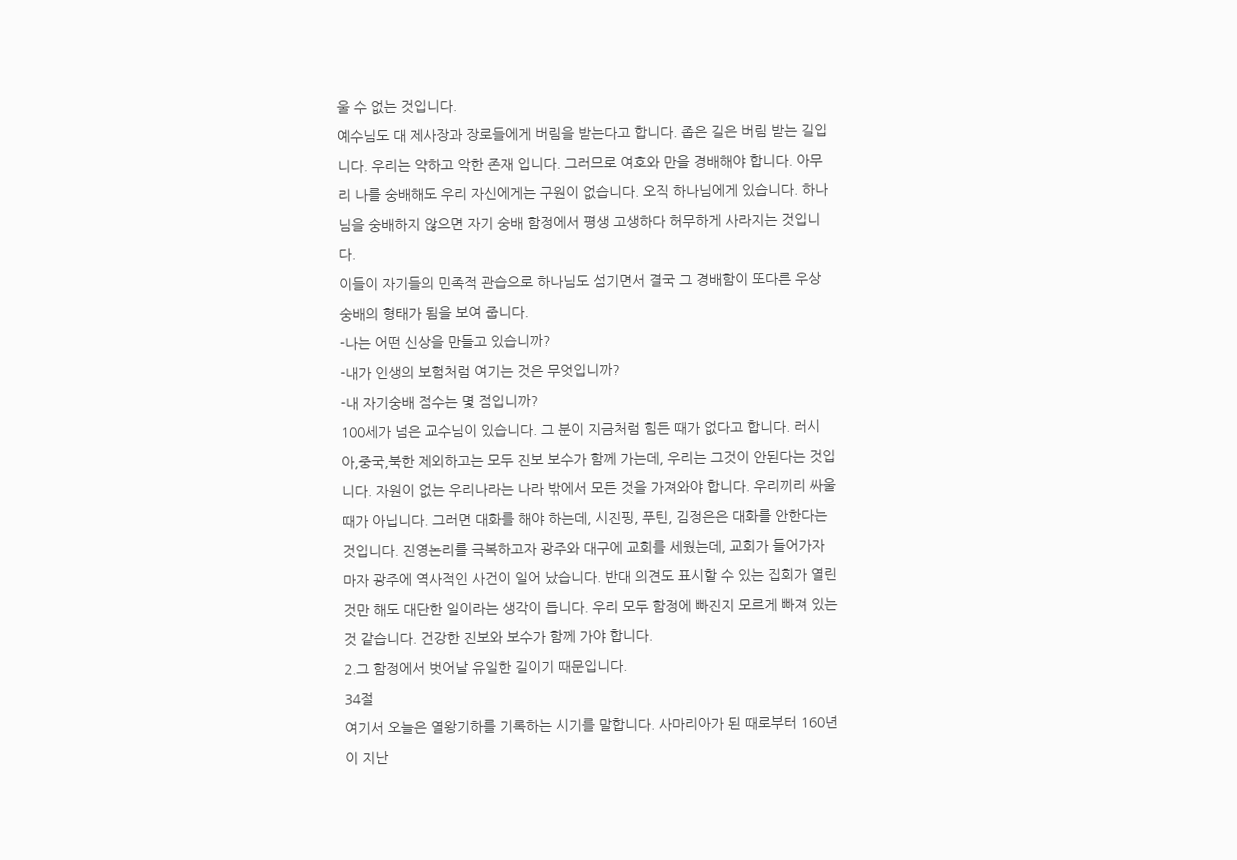울 수 없는 것입니다.
예수님도 대 제사장과 장로들에게 버림을 받는다고 합니다. 좁은 길은 버림 받는 길입니다. 우리는 약하고 악한 존재 입니다. 그러므로 여호와 만을 경배해야 합니다. 아무리 나를 숭배해도 우리 자신에게는 구원이 없습니다. 오직 하나님에게 있습니다. 하나님을 숭배하지 않으면 자기 숭배 함정에서 평생 고생하다 허무하게 사라지는 것입니다.
이들이 자기들의 민족적 관습으로 하나님도 섬기면서 결국 그 경배함이 또다른 우상 숭배의 형태가 됨을 보여 줍니다.
-나는 어떤 신상을 만들고 있습니까?
-내가 인생의 보험처럼 여기는 것은 무엇입니까?
-내 자기숭배 점수는 몇 점입니까?
100세가 넘은 교수님이 있습니다. 그 분이 지금처럼 힘든 때가 없다고 합니다. 러시아,중국,북한 제외하고는 모두 진보 보수가 함께 가는데, 우리는 그것이 안된다는 것입니다. 자원이 없는 우리나라는 나라 밖에서 모든 것을 가져와야 합니다. 우리끼리 싸울때가 아닙니다. 그러면 대화를 해야 하는데, 시진핑, 푸틴, 김정은은 대화를 안한다는 것입니다. 진영논리를 극복하고자 광주와 대구에 교회를 세웠는데, 교회가 들어가자 마자 광주에 역사적인 사건이 일어 났습니다. 반대 의견도 표시할 수 있는 집회가 열린 것만 해도 대단한 일이라는 생각이 듭니다. 우리 모두 함정에 빠진지 모르게 빠져 있는것 같습니다. 건강한 진보와 보수가 함께 가야 합니다.
2.그 함정에서 벗어날 유일한 길이기 때문입니다.
34절
여기서 오늘은 열왕기하를 기록하는 시기를 말합니다. 사마리아가 된 때로부터 160년이 지난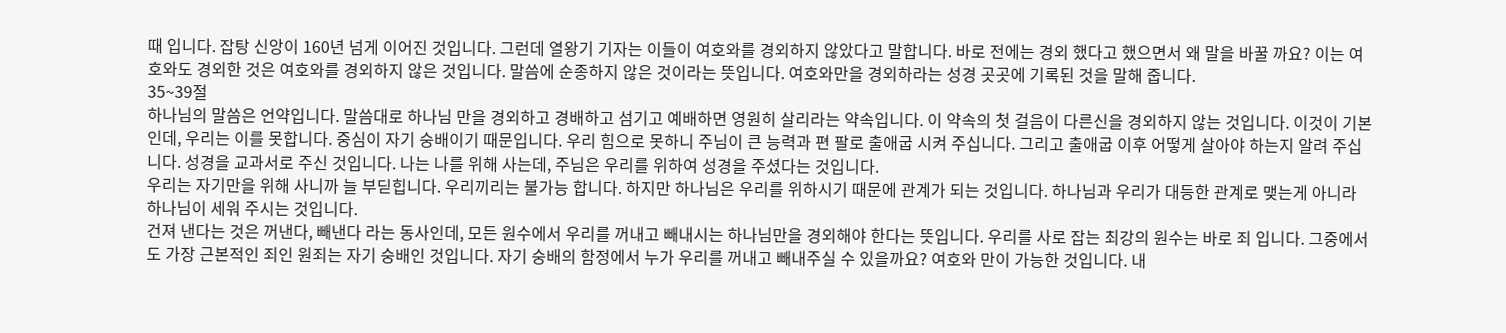때 입니다. 잡탕 신앙이 160년 넘게 이어진 것입니다. 그런데 열왕기 기자는 이들이 여호와를 경외하지 않았다고 말합니다. 바로 전에는 경외 했다고 했으면서 왜 말을 바꿀 까요? 이는 여호와도 경외한 것은 여호와를 경외하지 않은 것입니다. 말씀에 순종하지 않은 것이라는 뜻입니다. 여호와만을 경외하라는 성경 곳곳에 기록된 것을 말해 줍니다.
35~39절
하나님의 말씀은 언약입니다. 말씀대로 하나님 만을 경외하고 경배하고 섬기고 예배하면 영원히 살리라는 약속입니다. 이 약속의 첫 걸음이 다른신을 경외하지 않는 것입니다. 이것이 기본인데, 우리는 이를 못합니다. 중심이 자기 숭배이기 때문입니다. 우리 힘으로 못하니 주님이 큰 능력과 편 팔로 출애굽 시켜 주십니다. 그리고 출애굽 이후 어떻게 살아야 하는지 알려 주십니다. 성경을 교과서로 주신 것입니다. 나는 나를 위해 사는데, 주님은 우리를 위하여 성경을 주셨다는 것입니다.
우리는 자기만을 위해 사니까 늘 부딛힙니다. 우리끼리는 불가능 합니다. 하지만 하나님은 우리를 위하시기 때문에 관계가 되는 것입니다. 하나님과 우리가 대등한 관계로 맺는게 아니라 하나님이 세워 주시는 것입니다.
건져 낸다는 것은 꺼낸다, 빼낸다 라는 동사인데, 모든 원수에서 우리를 꺼내고 빼내시는 하나님만을 경외해야 한다는 뜻입니다. 우리를 사로 잡는 최강의 원수는 바로 죄 입니다. 그중에서도 가장 근본적인 죄인 원죄는 자기 숭배인 것입니다. 자기 숭배의 함정에서 누가 우리를 꺼내고 빼내주실 수 있을까요? 여호와 만이 가능한 것입니다. 내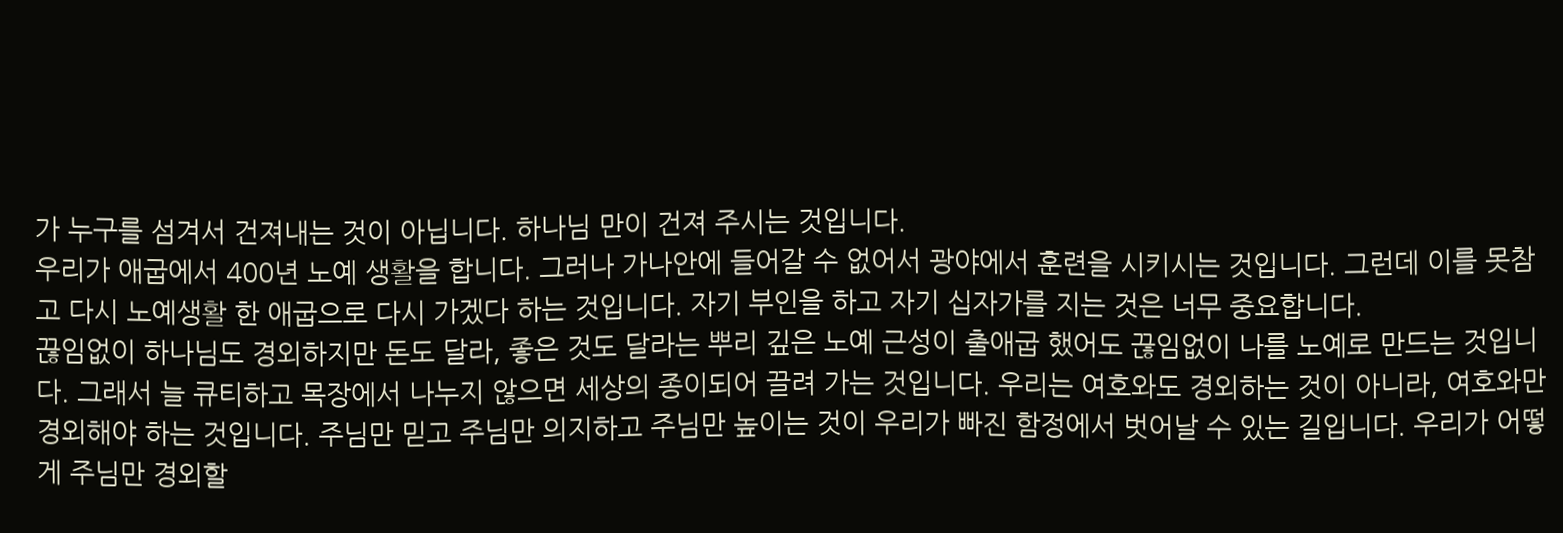가 누구를 섬겨서 건져내는 것이 아닙니다. 하나님 만이 건져 주시는 것입니다.
우리가 애굽에서 400년 노예 생활을 합니다. 그러나 가나안에 들어갈 수 없어서 광야에서 훈련을 시키시는 것입니다. 그런데 이를 못참고 다시 노예생활 한 애굽으로 다시 가겠다 하는 것입니다. 자기 부인을 하고 자기 십자가를 지는 것은 너무 중요합니다.
끊임없이 하나님도 경외하지만 돈도 달라, 좋은 것도 달라는 뿌리 깊은 노예 근성이 출애굽 했어도 끊임없이 나를 노예로 만드는 것입니다. 그래서 늘 큐티하고 목장에서 나누지 않으면 세상의 종이되어 끌려 가는 것입니다. 우리는 여호와도 경외하는 것이 아니라, 여호와만 경외해야 하는 것입니다. 주님만 믿고 주님만 의지하고 주님만 높이는 것이 우리가 빠진 함정에서 벗어날 수 있는 길입니다. 우리가 어떻게 주님만 경외할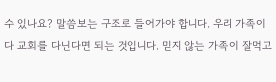수 있나요? 말씀보는 구조로 들어가야 합니다. 우리 가족이 다 교회를 다닌다면 되는 것입니다. 믿지 않는 가족이 잘먹고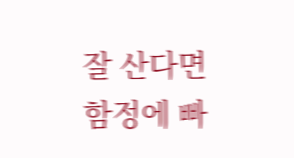잘 산다면 함정에 빠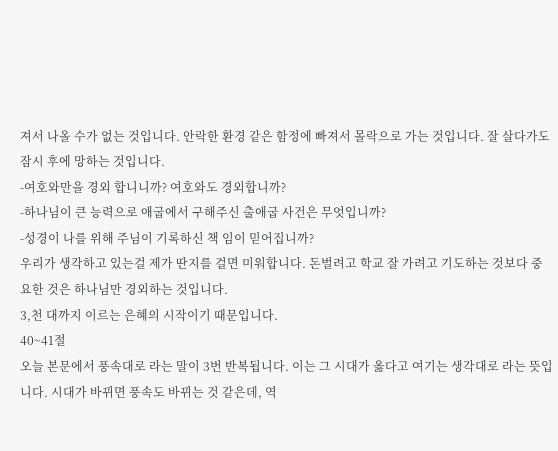져서 나올 수가 없는 것입니다. 안락한 환경 같은 함정에 빠져서 몰락으로 가는 것입니다. 잘 살다가도 잠시 후에 망하는 것입니다.
-여호와만을 경외 합니니까? 여호와도 경외합니까?
-하나님이 큰 능력으로 애굽에서 구해주신 출애굽 사건은 무엇입니까?
-성경이 나를 위해 주님이 기록하신 책 임이 믿어집니까?
우리가 생각하고 있는걸 제가 딴지를 걸면 미워합니다. 돈벌려고 학교 잘 가려고 기도하는 것보다 중요한 것은 하나님만 경외하는 것입니다.
3,천 대까지 이르는 은혜의 시작이기 때문입니다.
40~41절
오늘 본문에서 풍속대로 라는 말이 3번 반복됩니다. 이는 그 시대가 옳다고 여기는 생각대로 라는 뜻입니다. 시대가 바뀌면 풍속도 바뀌는 것 같은데, 역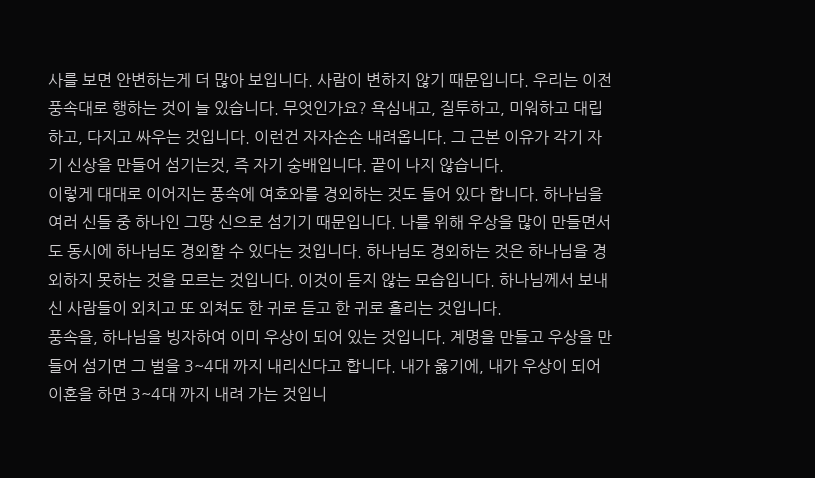사를 보면 안변하는게 더 많아 보입니다. 사람이 변하지 않기 때문입니다. 우리는 이전 풍속대로 행하는 것이 늘 있습니다. 무엇인가요? 욕심내고, 질투하고, 미워하고 대립하고, 다지고 싸우는 것입니다. 이런건 자자손손 내려옵니다. 그 근본 이유가 각기 자기 신상을 만들어 섬기는것, 즉 자기 숭배입니다. 끝이 나지 않습니다.
이렇게 대대로 이어지는 풍속에 여호와를 경외하는 것도 들어 있다 합니다. 하나님을 여러 신들 중 하나인 그땅 신으로 섬기기 때문입니다. 나를 위해 우상을 많이 만들면서도 동시에 하나님도 경외할 수 있다는 것입니다. 하나님도 경외하는 것은 하나님을 경외하지 못하는 것을 모르는 것입니다. 이것이 듣지 않는 모습입니다. 하나님께서 보내신 사람들이 외치고 또 외쳐도 한 귀로 듣고 한 귀로 흘리는 것입니다.
풍속을, 하나님을 빙자하여 이미 우상이 되어 있는 것입니다. 계명을 만들고 우상을 만들어 섬기면 그 벌을 3~4대 까지 내리신다고 합니다. 내가 옳기에, 내가 우상이 되어 이혼을 하면 3~4대 까지 내려 가는 것입니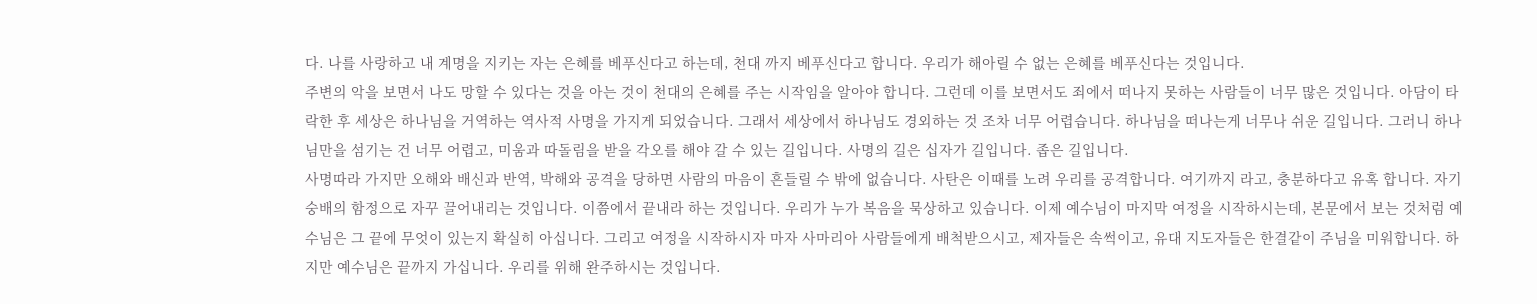다. 나를 사랑하고 내 계명을 지키는 자는 은혜를 베푸신다고 하는데, 천대 까지 베푸신다고 합니다. 우리가 해아릴 수 없는 은혜를 베푸신다는 것입니다.
주변의 악을 보면서 나도 망할 수 있다는 것을 아는 것이 천대의 은혜를 주는 시작임을 알아야 합니다. 그런데 이를 보면서도 죄에서 떠나지 못하는 사람들이 너무 많은 것입니다. 아담이 타락한 후 세상은 하나님을 거역하는 역사적 사명을 가지게 되었습니다. 그래서 세상에서 하나님도 경외하는 것 조차 너무 어렵습니다. 하나님을 떠나는게 너무나 쉬운 길입니다. 그러니 하나님만을 섬기는 건 너무 어렵고, 미움과 따돌림을 받을 각오를 해야 갈 수 있는 길입니다. 사명의 길은 십자가 길입니다. 좁은 길입니다.
사명따라 가지만 오해와 배신과 반역, 박해와 공격을 당하면 사람의 마음이 흔들릴 수 밖에 없습니다. 사탄은 이때를 노려 우리를 공격합니다. 여기까지 라고, 충분하다고 유혹 합니다. 자기 숭배의 함정으로 자꾸 끌어내리는 것입니다. 이쯤에서 끝내라 하는 것입니다. 우리가 누가 복음을 묵상하고 있습니다. 이제 예수님이 마지막 여정을 시작하시는데, 본문에서 보는 것처럼 예수님은 그 끝에 무엇이 있는지 확실히 아십니다. 그리고 여정을 시작하시자 마자 사마리아 사람들에게 배척받으시고, 제자들은 속썩이고, 유대 지도자들은 한결같이 주님을 미워합니다. 하지만 예수님은 끝까지 가십니다. 우리를 위해 완주하시는 것입니다.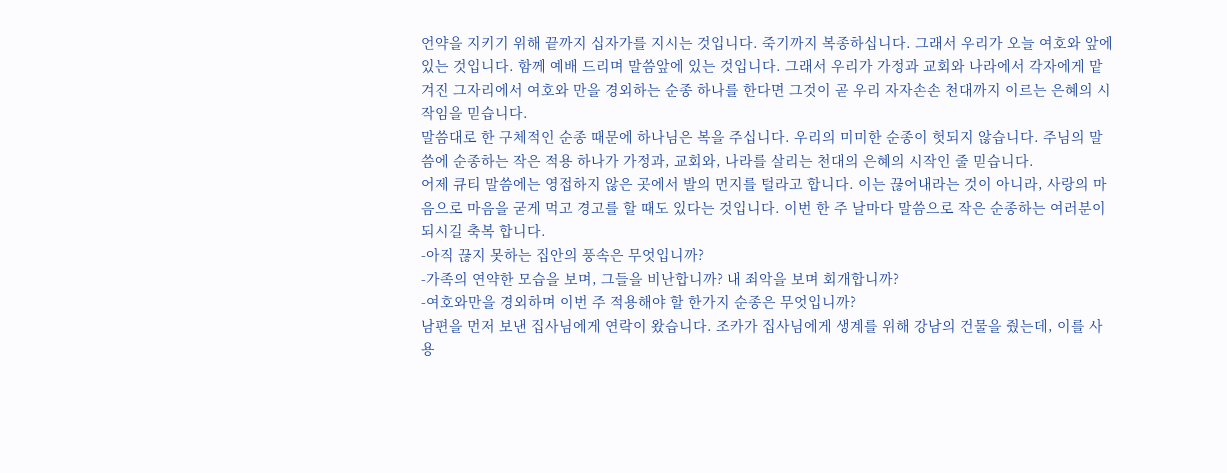언약을 지키기 위해 끝까지 십자가를 지시는 것입니다. 죽기까지 복종하십니다. 그래서 우리가 오늘 여호와 앞에 있는 것입니다. 함께 예배 드리며 말씀앞에 있는 것입니다. 그래서 우리가 가정과 교회와 나라에서 각자에게 맡겨진 그자리에서 여호와 만을 경외하는 순종 하나를 한다면 그것이 곧 우리 자자손손 천대까지 이르는 은혜의 시작임을 믿습니다.
말씀대로 한 구체적인 순종 때문에 하나님은 복을 주십니다. 우리의 미미한 순종이 헛되지 않습니다. 주님의 말씀에 순종하는 작은 적용 하나가 가정과, 교회와, 나라를 살리는 천대의 은혜의 시작인 줄 믿습니다.
어제 큐티 말씀에는 영접하지 않은 곳에서 발의 먼지를 털라고 합니다. 이는 끊어내라는 것이 아니라, 사랑의 마음으로 마음을 굳게 먹고 경고를 할 때도 있다는 것입니다. 이번 한 주 날마다 말씀으로 작은 순종하는 여러분이 되시길 축복 합니다.
-아직 끊지 못하는 집안의 풍속은 무엇입니까?
-가족의 연약한 모습을 보며, 그들을 비난합니까? 내 죄악을 보며 회개합니까?
-여호와만을 경외하며 이번 주 적용해야 할 한가지 순종은 무엇입니까?
남편을 먼저 보낸 집사님에게 연락이 왔습니다. 조카가 집사님에게 생계를 위해 강남의 건물을 줬는데, 이를 사용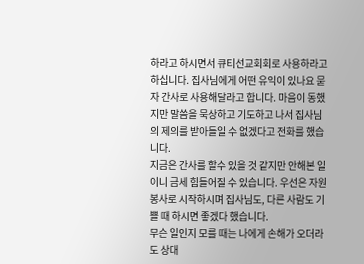하라고 하시면서 큐티선교회회로 사용하라고 하십니다. 집사님에게 어떤 유익이 있나요 묻자 간사로 사용해달라고 합니다. 마음이 동했지만 말씀을 묵상하고 기도하고 나서 집사님의 제의를 받아들일 수 없겠다고 전화를 했습니다.
지금은 간사를 할수 있을 것 같지만 안해본 일이니 금세 힘들어질 수 있습니다. 우선은 자원봉사로 시작하시며 집사님도, 다른 사람도 기쁠 때 하시면 좋겠다 했습니다.
무슨 일인지 모를 때는 나에게 손해가 오더라도 상대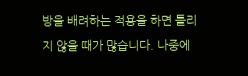방을 배려하는 적용을 하면 틀리지 않을 때가 많습니다. 나중에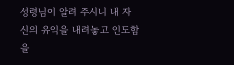성령님이 알려 주시니 내 자신의 유익을 내려놓고 인도함을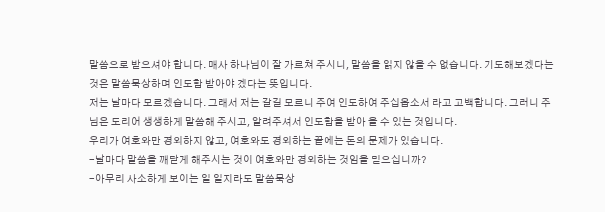말씀으로 받으셔야 합니다. 매사 하나님이 잘 가르쳐 주시니, 말씀을 읽지 않을 수 없습니다. 기도해보겠다는 것은 말씀묵상하며 인도함 받아야 겠다는 뜻입니다.
저는 날마다 모르겠습니다. 그래서 저는 갈길 모르니 주여 인도하여 주십옵소서 라고 고백합니다. 그러니 주님은 도리어 생생하게 말씀해 주시고, 알려주셔서 인도함을 받아 올 수 있는 것입니다.
우리가 여호와만 경외하지 않고, 여호와도 경외하는 끝에는 돈의 문제가 있습니다.
-날마다 말씀을 깨닫게 해주시는 것이 여호와만 경외하는 것임을 믿으십니까?
-아무리 사소하게 보이는 일 일지라도 말씀묵상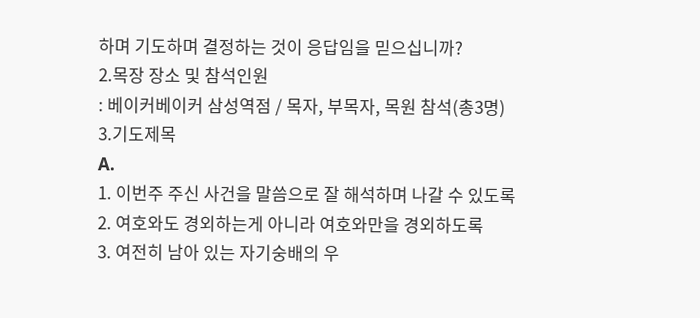하며 기도하며 결정하는 것이 응답임을 믿으십니까?
2.목장 장소 및 참석인원
: 베이커베이커 삼성역점 / 목자, 부목자, 목원 참석(총3명)
3.기도제목
A.
1. 이번주 주신 사건을 말씀으로 잘 해석하며 나갈 수 있도록
2. 여호와도 경외하는게 아니라 여호와만을 경외하도록
3. 여전히 남아 있는 자기숭배의 우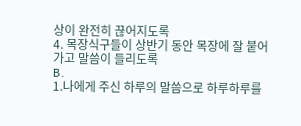상이 완전히 끊어지도록
4. 목장식구들이 상반기 동안 목장에 잘 붙어가고 말씀이 들리도록
B.
1.나에게 주신 하루의 말씀으로 하루하루를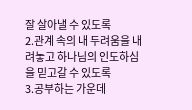잘 살아낼 수 있도록
2.관계 속의 내 두려움을 내려놓고 하나님의 인도하심을 믿고갈 수 있도록
3.공부하는 가운데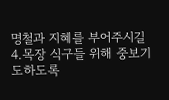명철과 지혜를 부어주시길
4.목장 식구들 위해 중보기도하도록